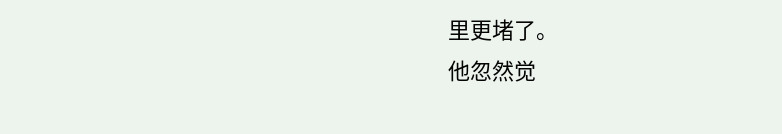里更堵了。
他忽然觉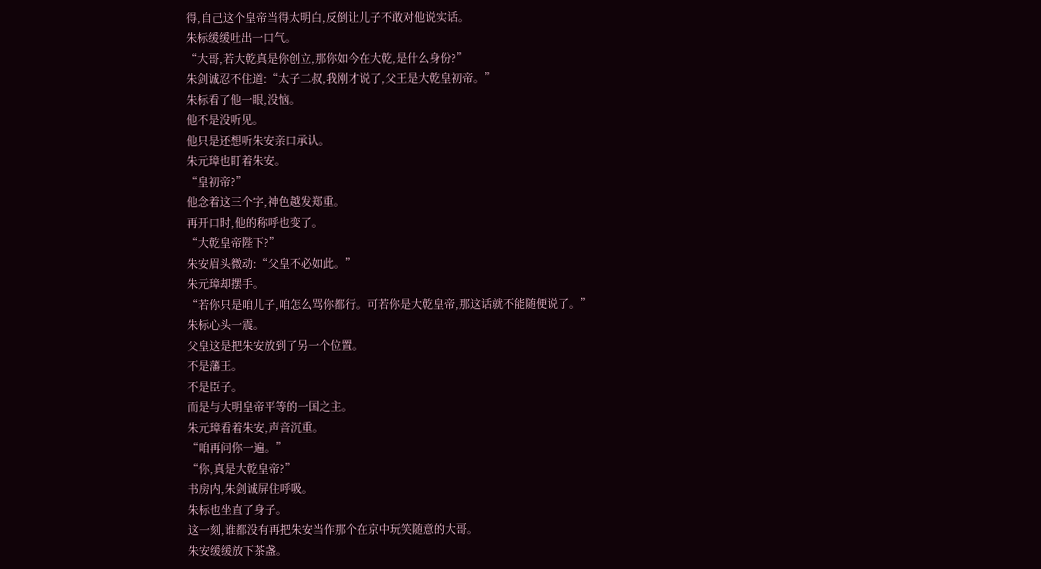得,自己这个皇帝当得太明白,反倒让儿子不敢对他说实话。
朱标缓缓吐出一口气。
“大哥,若大乾真是你创立,那你如今在大乾,是什么身份?”
朱剑诚忍不住道:“太子二叔,我刚才说了,父王是大乾皇初帝。”
朱标看了他一眼,没恼。
他不是没听见。
他只是还想听朱安亲口承认。
朱元璋也盯着朱安。
“皇初帝?”
他念着这三个字,神色越发郑重。
再开口时,他的称呼也变了。
“大乾皇帝陛下?”
朱安眉头微动:“父皇不必如此。”
朱元璋却摆手。
“若你只是咱儿子,咱怎么骂你都行。可若你是大乾皇帝,那这话就不能随便说了。”
朱标心头一震。
父皇这是把朱安放到了另一个位置。
不是藩王。
不是臣子。
而是与大明皇帝平等的一国之主。
朱元璋看着朱安,声音沉重。
“咱再问你一遍。”
“你,真是大乾皇帝?”
书房内,朱剑诚屏住呼吸。
朱标也坐直了身子。
这一刻,谁都没有再把朱安当作那个在京中玩笑随意的大哥。
朱安缓缓放下茶盏。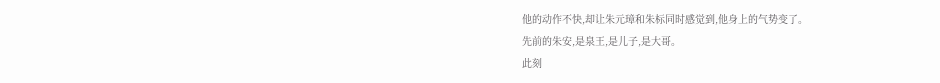他的动作不快,却让朱元璋和朱标同时感觉到,他身上的气势变了。
先前的朱安,是泉王,是儿子,是大哥。
此刻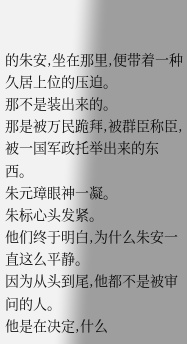的朱安,坐在那里,便带着一种久居上位的压迫。
那不是装出来的。
那是被万民跪拜,被群臣称臣,被一国军政托举出来的东西。
朱元璋眼神一凝。
朱标心头发紧。
他们终于明白,为什么朱安一直这么平静。
因为从头到尾,他都不是被审问的人。
他是在决定,什么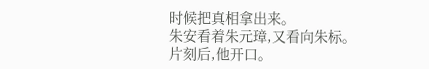时候把真相拿出来。
朱安看着朱元璋,又看向朱标。
片刻后,他开口。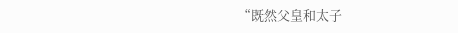“既然父皇和太子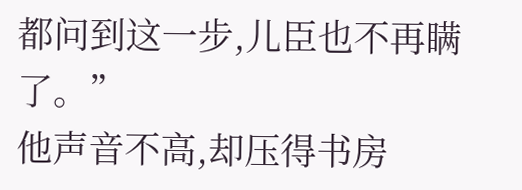都问到这一步,儿臣也不再瞒了。”
他声音不高,却压得书房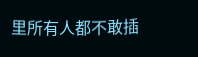里所有人都不敢插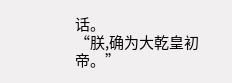话。
“朕,确为大乾皇初帝。”